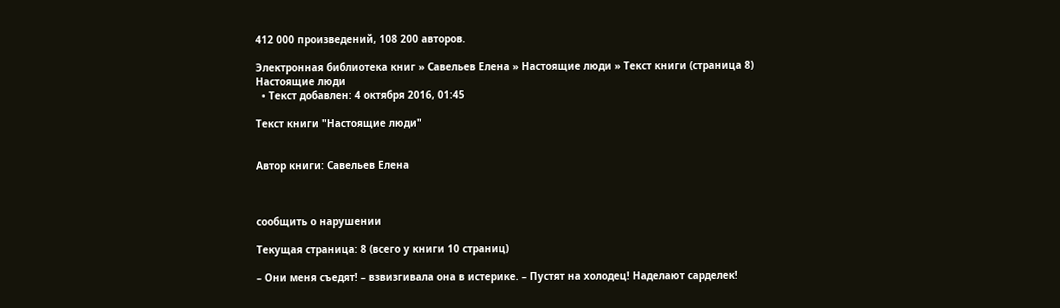412 000 произведений, 108 200 авторов.

Электронная библиотека книг » Савельев Елена » Настоящие люди » Текст книги (страница 8)
Настоящие люди
  • Текст добавлен: 4 октября 2016, 01:45

Текст книги "Настоящие люди"


Автор книги: Савельев Елена



сообщить о нарушении

Текущая страница: 8 (всего у книги 10 страниц)

– Они меня съедят! – взвизгивала она в истерике. – Пустят на холодец! Наделают сарделек!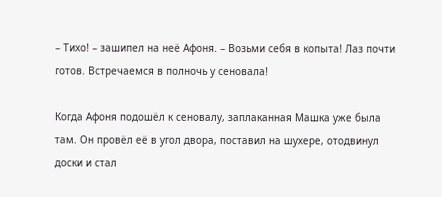– Тихо! – зашипел на неё Афоня. – Возьми себя в копыта! Лаз почти готов. Встречаемся в полночь у сеновала!

Когда Афоня подошёл к сеновалу, заплаканная Машка уже была там. Он провёл её в угол двора, поставил на шухере, отодвинул доски и стал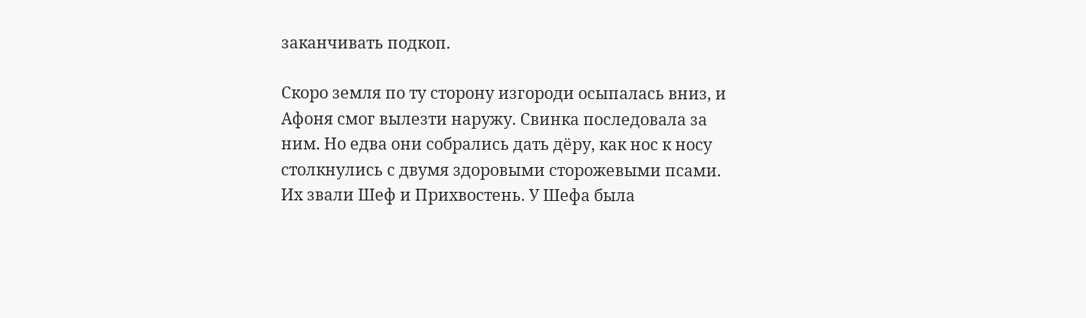заканчивать подкоп.

Скоро земля по ту сторону изгороди осыпалась вниз, и Афоня смог вылезти наружу. Свинка последовала за ним. Но едва они собрались дать дёру, как нос к носу столкнулись с двумя здоровыми сторожевыми псами. Их звали Шеф и Прихвостень. У Шефа была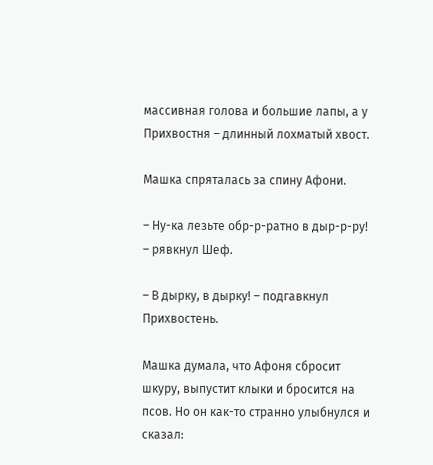массивная голова и большие лапы, а у Прихвостня – длинный лохматый хвост.

Машка спряталась за спину Афони.

– Ну-ка лезьте обр-р-ратно в дыр-р-ру! – рявкнул Шеф.

– В дырку, в дырку! – подгавкнул Прихвостень.

Машка думала, что Афоня сбросит шкуру, выпустит клыки и бросится на псов. Но он как-то странно улыбнулся и сказал: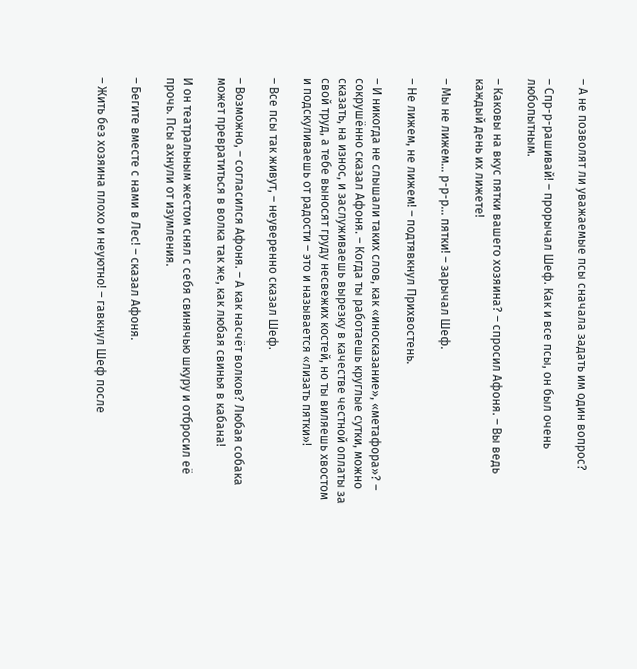– А не позволят ли уважаемые псы сначала задать им один вопрос?

– Спр-р-рашивай! – прорычал Шеф. Как и все псы, он был очень любопытным.

– Каковы на вкус пятки вашего хозяина? – спросил Афоня. – Вы ведь каждый день их лижете!

– Мы не лижем… р-р-р… пятки! – зарычал Шеф.

– Не лижем, не лижем! – подтявкнул Прихвостень.

– И никогда не слышали таких слов, как «иносказание», «метафора»? – сокрушённо сказал Афоня. – Когда ты работаешь круглые сутки, можно сказать, на износ, и заслуживаешь вырезку в качестве честной оплаты за свой труд, а тебе выносят груду несвежих костей, но ты виляешь хвостом и подскуливаешь от радости – это и называется «лизать пятки»!

– Все псы так живут, – неуверенно сказал Шеф.

– Возможно, – согласился Афоня. – А как насчёт волков? Любая собака может превратиться в волка так же, как любая свинья в кабана!

И он театральным жестом снял с себя свинячью шкуру и отбросил её прочь. Псы ахнули от изумления.

– Бегите вместе с нами в Лес! – сказал Афоня.

– Жить без хозяина плохо и неуютно! – гавкнул Шеф после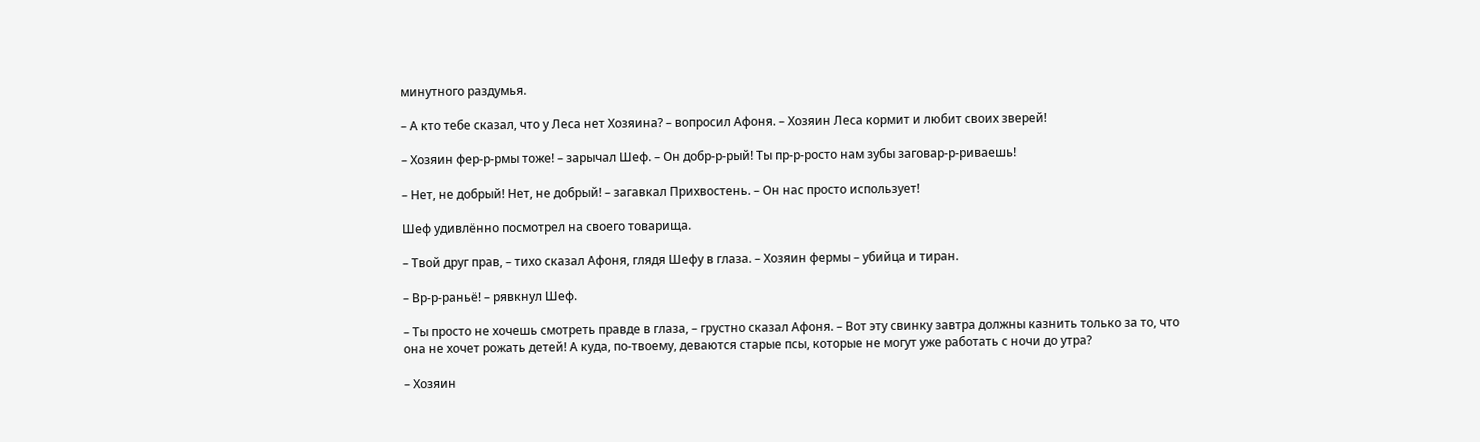минутного раздумья.

– А кто тебе сказал, что у Леса нет Хозяина? – вопросил Афоня. – Хозяин Леса кормит и любит своих зверей!

– Хозяин фер-р-рмы тоже! – зарычал Шеф. – Он добр-р-рый! Ты пр-р-росто нам зубы заговар-р-риваешь!

– Нет, не добрый! Нет, не добрый! – загавкал Прихвостень. – Он нас просто использует!

Шеф удивлённо посмотрел на своего товарища.

– Твой друг прав, – тихо сказал Афоня, глядя Шефу в глаза. – Хозяин фермы – убийца и тиран.

– Вр-р-раньё! – рявкнул Шеф.

– Ты просто не хочешь смотреть правде в глаза, – грустно сказал Афоня. – Вот эту свинку завтра должны казнить только за то, что она не хочет рожать детей! А куда, по-твоему, деваются старые псы, которые не могут уже работать с ночи до утра?

– Хозяин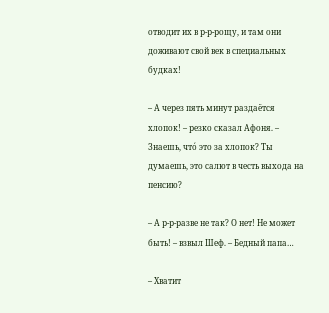отводит их в р-р-рощу, и там они доживают свой век в специальных будках!

– А через пять минут раздаётся хлопок! – резко сказал Афоня. – Знаешь, чтó это за хлопок? Ты думаешь, это салют в честь выхода на пенсию?

– А р-р-разве не так? О нет! Не может быть! – взвыл Шеф. – Бедный папа…

– Хватит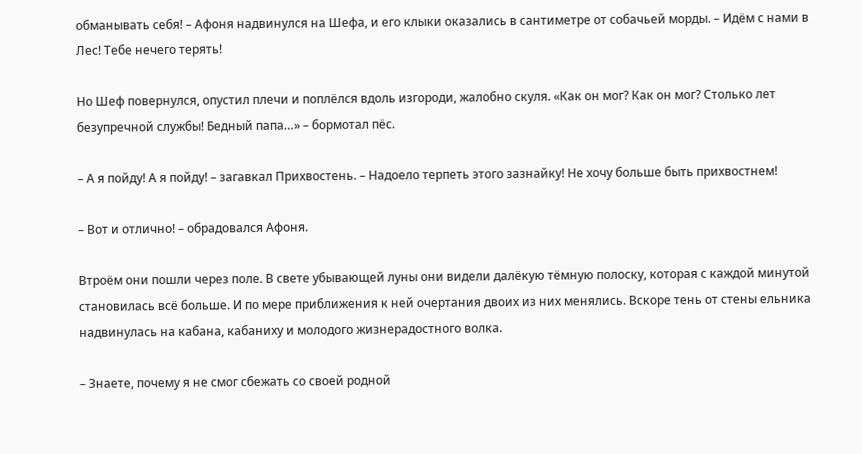обманывать себя! – Афоня надвинулся на Шефа, и его клыки оказались в сантиметре от собачьей морды. – Идём с нами в Лес! Тебе нечего терять!

Но Шеф повернулся, опустил плечи и поплёлся вдоль изгороди, жалобно скуля. «Как он мог? Как он мог? Столько лет безупречной службы! Бедный папа…» – бормотал пёс.

– А я пойду! А я пойду! – загавкал Прихвостень. – Надоело терпеть этого зазнайку! Не хочу больше быть прихвостнем!

– Вот и отлично! – обрадовался Афоня.

Втроём они пошли через поле. В свете убывающей луны они видели далёкую тёмную полоску, которая с каждой минутой становилась всё больше. И по мере приближения к ней очертания двоих из них менялись. Вскоре тень от стены ельника надвинулась на кабана, кабаниху и молодого жизнерадостного волка.

– Знаете, почему я не смог сбежать со своей родной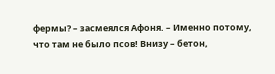фермы? – засмеялся Афоня. – Именно потому, что там не было псов! Внизу – бетон,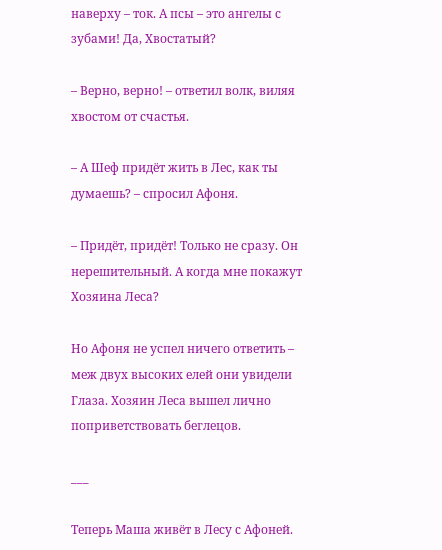наверху – ток. А псы – это ангелы с зубами! Да, Хвостатый?

– Верно, верно! – ответил волк, виляя хвостом от счастья.

– А Шеф придёт жить в Лес, как ты думаешь? – спросил Афоня.

– Придёт, придёт! Только не сразу. Он нерешительный. А когда мне покажут Хозяина Леса?

Но Афоня не успел ничего ответить – меж двух высоких елей они увидели Глаза. Хозяин Леса вышел лично поприветствовать беглецов.

___

Теперь Маша живёт в Лесу с Афоней.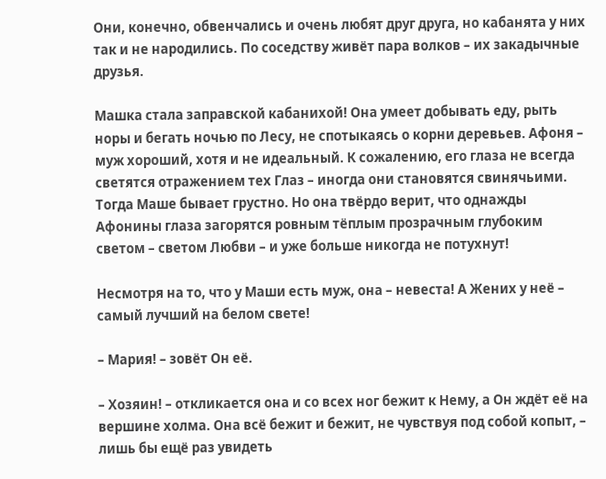Они, конечно, обвенчались и очень любят друг друга, но кабанята у них так и не народились. По соседству живёт пара волков – их закадычные друзья.

Машка стала заправской кабанихой! Она умеет добывать еду, рыть норы и бегать ночью по Лесу, не спотыкаясь о корни деревьев. Афоня – муж хороший, хотя и не идеальный. К сожалению, его глаза не всегда светятся отражением тех Глаз – иногда они становятся свинячьими. Тогда Маше бывает грустно. Но она твёрдо верит, что однажды Афонины глаза загорятся ровным тёплым прозрачным глубоким светом – светом Любви – и уже больше никогда не потухнут!

Несмотря на то, что у Маши есть муж, она – невеста! А Жених у неё – самый лучший на белом свете!

– Мария! – зовёт Он её.

– Хозяин! – откликается она и со всех ног бежит к Нему, а Он ждёт её на вершине холма. Она всё бежит и бежит, не чувствуя под собой копыт, – лишь бы ещё раз увидеть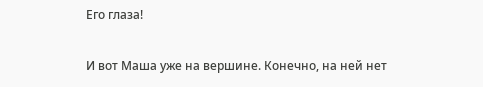Его глаза!

И вот Маша уже на вершине. Конечно, на ней нет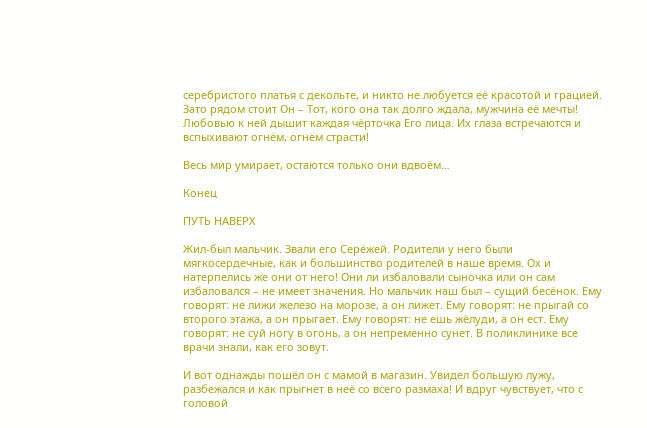серебристого платья с декольте, и никто не любуется её красотой и грацией. Зато рядом стоит Он – Тот, кого она так долго ждала, мужчина её мечты! Любовью к ней дышит каждая чёрточка Его лица. Их глаза встречаются и вспыхивают огнём, огнём страсти!

Весь мир умирает, остаются только они вдвоём…

Конец

ПУТЬ НАВЕРХ

Жил-был мальчик. Звали его Серёжей. Родители у него были мягкосердечные, как и большинство родителей в наше время. Ох и натерпелись же они от него! Они ли избаловали сыночка или он сам избаловался – не имеет значения. Но мальчик наш был – сущий бесёнок. Ему говорят: не лижи железо на морозе, а он лижет. Ему говорят: не прыгай со второго этажа, а он прыгает. Ему говорят: не ешь жёлуди, а он ест. Ему говорят: не суй ногу в огонь, а он непременно сунет. В поликлинике все врачи знали, как его зовут.

И вот однажды пошёл он с мамой в магазин. Увидел большую лужу, разбежался и как прыгнет в неё со всего размаха! И вдруг чувствует, что с головой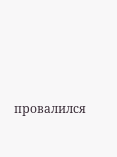провалился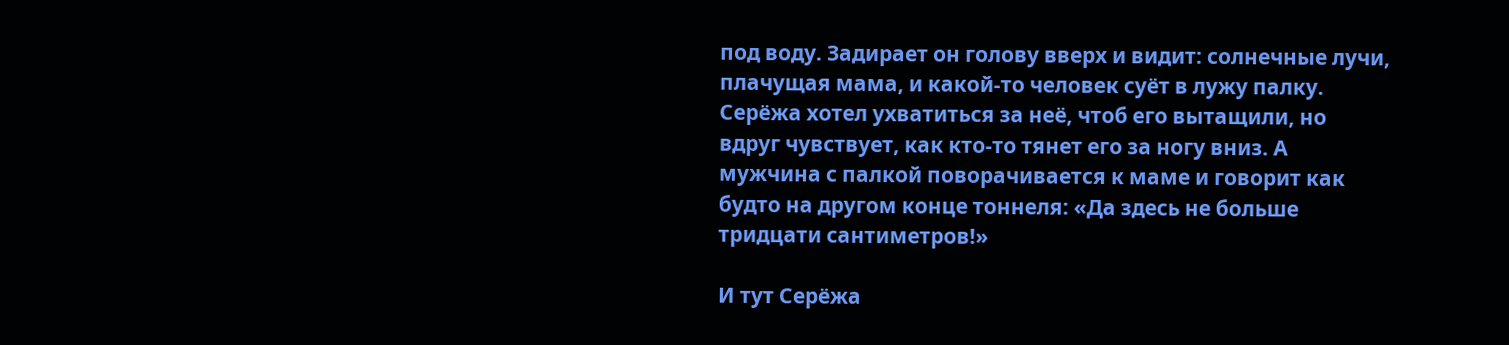под воду. Задирает он голову вверх и видит: солнечные лучи, плачущая мама, и какой-то человек суёт в лужу палку. Серёжа хотел ухватиться за неё, чтоб его вытащили, но вдруг чувствует, как кто-то тянет его за ногу вниз. А мужчина с палкой поворачивается к маме и говорит как будто на другом конце тоннеля: «Да здесь не больше тридцати сантиметров!»

И тут Серёжа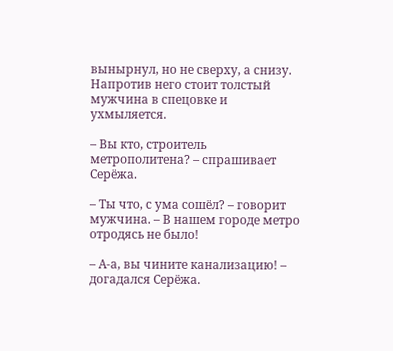вынырнул, но не сверху, а снизу. Напротив него стоит толстый мужчина в спецовке и ухмыляется.

– Вы кто, строитель метрополитена? – спрашивает Серёжа.

– Ты что, с ума сошёл? – говорит мужчина. – В нашем городе метро отродясь не было!

– А-а, вы чините канализацию! – догадался Серёжа.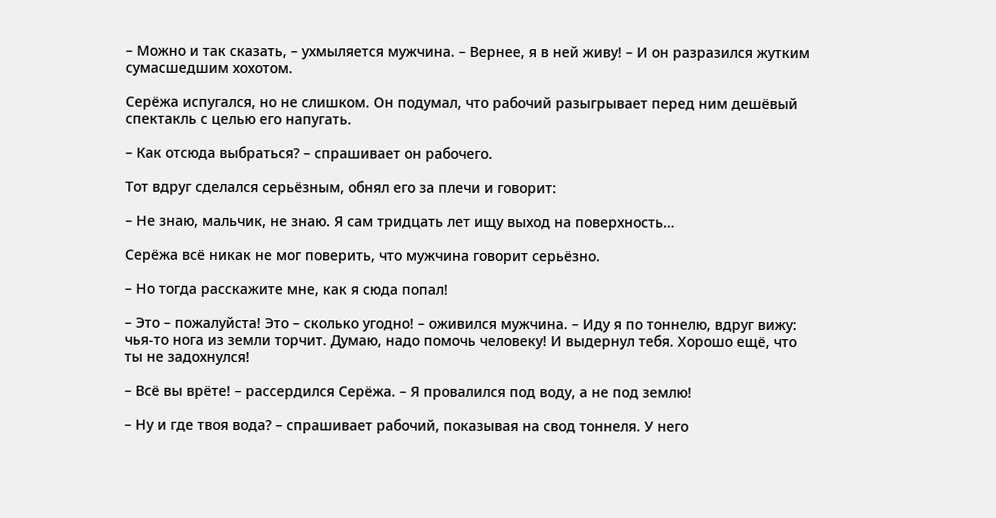– Можно и так сказать, – ухмыляется мужчина. – Вернее, я в ней живу! – И он разразился жутким сумасшедшим хохотом.

Серёжа испугался, но не слишком. Он подумал, что рабочий разыгрывает перед ним дешёвый спектакль с целью его напугать.

– Как отсюда выбраться? – спрашивает он рабочего.

Тот вдруг сделался серьёзным, обнял его за плечи и говорит:

– Не знаю, мальчик, не знаю. Я сам тридцать лет ищу выход на поверхность…

Серёжа всё никак не мог поверить, что мужчина говорит серьёзно.

– Но тогда расскажите мне, как я сюда попал!

– Это – пожалуйста! Это – сколько угодно! – оживился мужчина. – Иду я по тоннелю, вдруг вижу: чья-то нога из земли торчит. Думаю, надо помочь человеку! И выдернул тебя. Хорошо ещё, что ты не задохнулся!

– Всё вы врёте! – рассердился Серёжа. – Я провалился под воду, а не под землю!

– Ну и где твоя вода? – спрашивает рабочий, показывая на свод тоннеля. У него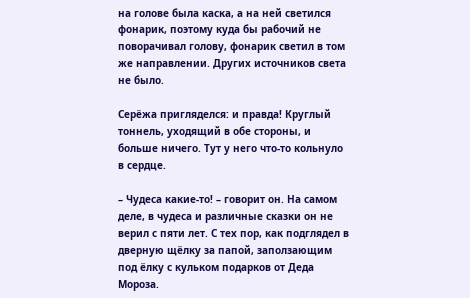на голове была каска, а на ней светился фонарик, поэтому куда бы рабочий не поворачивал голову, фонарик светил в том же направлении. Других источников света не было.

Серёжа пригляделся: и правда! Круглый тоннель, уходящий в обе стороны, и больше ничего. Тут у него что-то кольнуло в сердце.

– Чудеса какие-то! – говорит он. На самом деле, в чудеса и различные сказки он не верил с пяти лет. С тех пор, как подглядел в дверную щёлку за папой, заползающим под ёлку с кульком подарков от Деда Мороза.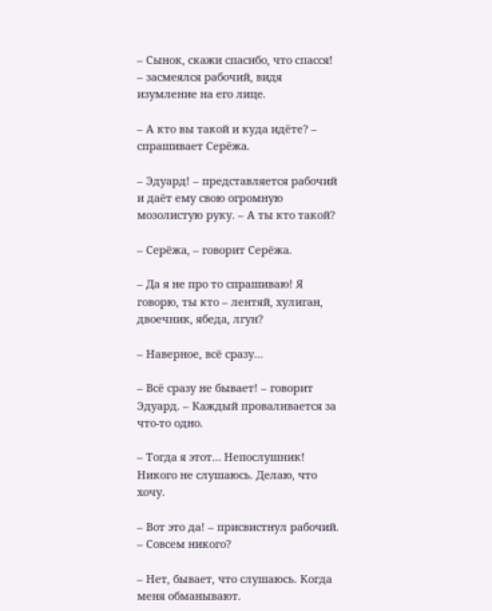– Сынок, скажи спасибо, что спасся! – засмеялся рабочий, видя изумление на его лице.

– А кто вы такой и куда идёте? – спрашивает Серёжа.

– Эдуард! – представляется рабочий и даёт ему свою огромную мозолистую руку. – А ты кто такой?

– Серёжа, – говорит Серёжа.

– Да я не про то спрашиваю! Я говорю, ты кто – лентяй, хулиган, двоечник, ябеда, лгун?

– Наверное, всё сразу…

– Всё сразу не бывает! – говорит Эдуард. – Каждый проваливается за что-то одно.

– Тогда я этот… Непослушник! Никого не слушаюсь. Делаю, что хочу.

– Вот это да! – присвистнул рабочий. – Совсем никого?

– Нет, бывает, что слушаюсь. Когда меня обманывают.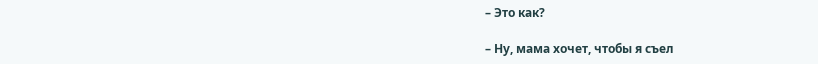– Это как?

– Ну, мама хочет, чтобы я съел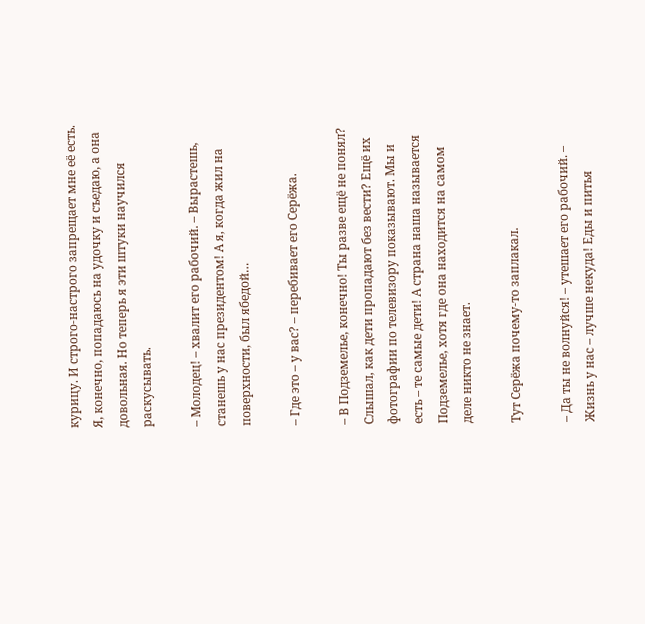курицу. И строго-настрого запрещает мне её есть. Я, конечно, попадаюсь на удочку и съедаю, а она довольная. Но теперь я эти штуки научился раскусывать.

– Молодец! – хвалит его рабочий. – Вырастешь, станешь у нас президентом! А я, когда жил на поверхности, был ябедой…

– Где это – у вас? – перебивает его Серёжа.

– В Подземелье, конечно! Ты разве ещё не понял? Слышал, как дети пропадают без вести? Ещё их фотографии по телевизору показывают. Мы и есть – те самые дети! А страна наша называется Подземелье, хотя где она находится на самом деле никто не знает.

Тут Серёжа почему-то заплакал.

– Да ты не волнуйся! – утешает его рабочий. – Жизнь у нас – лучше некуда! Еды и питья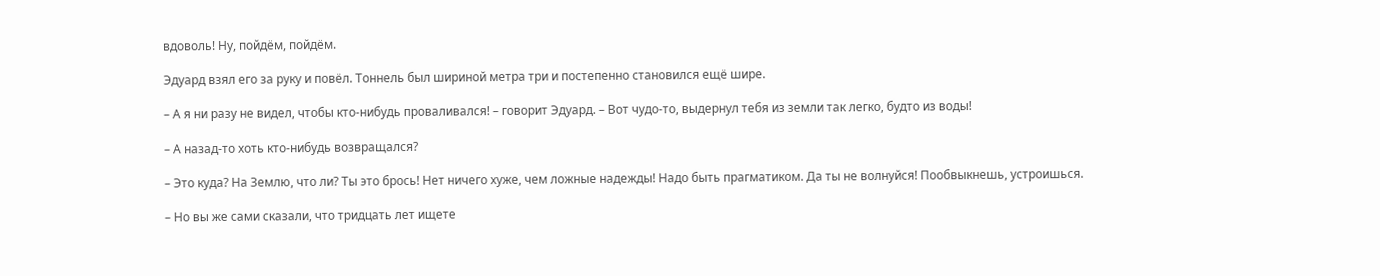вдоволь! Ну, пойдём, пойдём.

Эдуард взял его за руку и повёл. Тоннель был шириной метра три и постепенно становился ещё шире.

– А я ни разу не видел, чтобы кто-нибудь проваливался! – говорит Эдуард. – Вот чудо-то, выдернул тебя из земли так легко, будто из воды!

– А назад-то хоть кто-нибудь возвращался?

– Это куда? На Землю, что ли? Ты это брось! Нет ничего хуже, чем ложные надежды! Надо быть прагматиком. Да ты не волнуйся! Пообвыкнешь, устроишься.

– Но вы же сами сказали, что тридцать лет ищете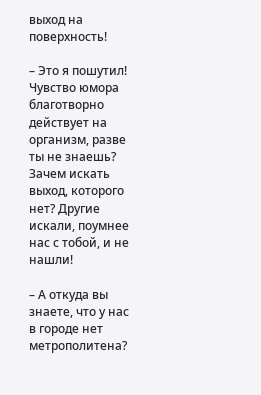выход на поверхность!

– Это я пошутил! Чувство юмора благотворно действует на организм, разве ты не знаешь? Зачем искать выход, которого нет? Другие искали, поумнее нас с тобой, и не нашли!

– А откуда вы знаете, что у нас в городе нет метрополитена?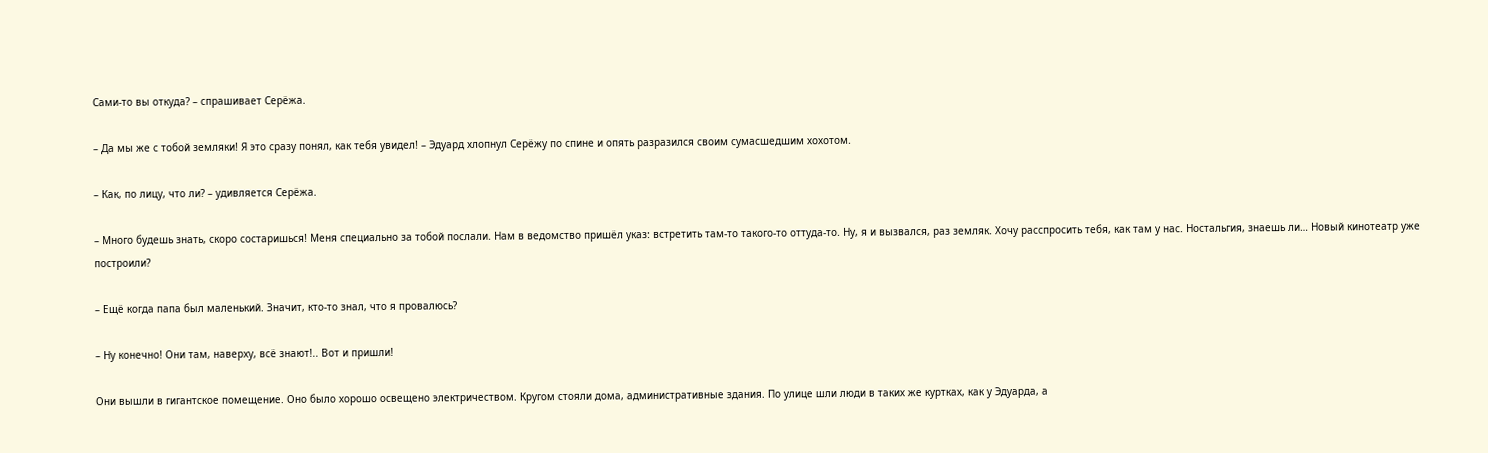Сами-то вы откуда? – спрашивает Серёжа.

– Да мы же с тобой земляки! Я это сразу понял, как тебя увидел! – Эдуард хлопнул Серёжу по спине и опять разразился своим сумасшедшим хохотом.

– Как, по лицу, что ли? – удивляется Серёжа.

– Много будешь знать, скоро состаришься! Меня специально за тобой послали. Нам в ведомство пришёл указ: встретить там-то такого-то оттуда-то. Ну, я и вызвался, раз земляк. Хочу расспросить тебя, как там у нас. Ностальгия, знаешь ли… Новый кинотеатр уже построили?

– Ещё когда папа был маленький. Значит, кто-то знал, что я провалюсь?

– Ну конечно! Они там, наверху, всё знают!.. Вот и пришли!

Они вышли в гигантское помещение. Оно было хорошо освещено электричеством. Кругом стояли дома, административные здания. По улице шли люди в таких же куртках, как у Эдуарда, а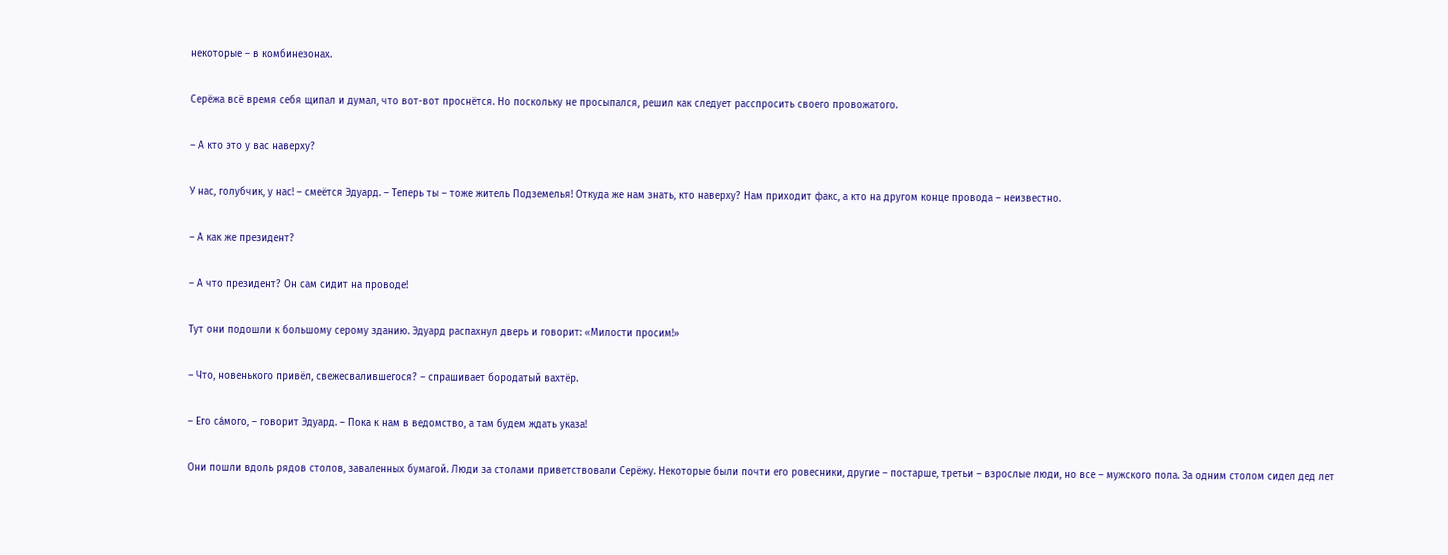некоторые – в комбинезонах.

Серёжа всё время себя щипал и думал, что вот-вот проснётся. Но поскольку не просыпался, решил как следует расспросить своего провожатого.

– А кто это у вас наверху?

У нас, голубчик, у нас! – смеётся Эдуард. – Теперь ты – тоже житель Подземелья! Откуда же нам знать, кто наверху? Нам приходит факс, а кто на другом конце провода – неизвестно.

– А как же президент?

– А что президент? Он сам сидит на проводе!

Тут они подошли к большому серому зданию. Эдуард распахнул дверь и говорит: «Милости просим!»

– Что, новенького привёл, свежесвалившегося? – спрашивает бородатый вахтёр.

– Его сáмого, – говорит Эдуард. – Пока к нам в ведомство, а там будем ждать указа!

Они пошли вдоль рядов столов, заваленных бумагой. Люди за столами приветствовали Серёжу. Некоторые были почти его ровесники, другие – постарше, третьи – взрослые люди, но все – мужского пола. За одним столом сидел дед лет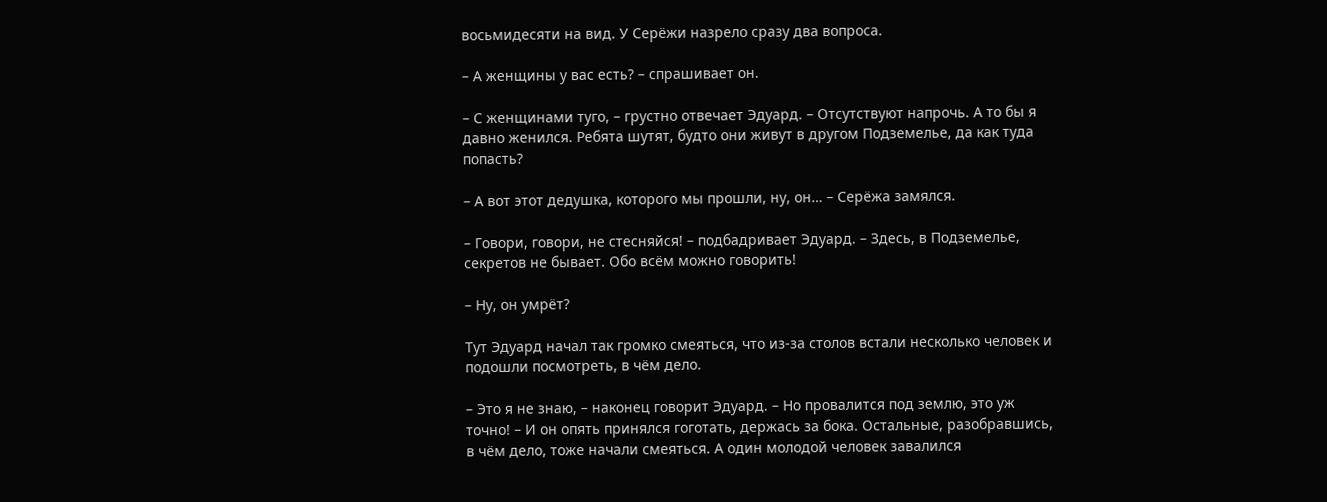восьмидесяти на вид. У Серёжи назрело сразу два вопроса.

– А женщины у вас есть? – спрашивает он.

– С женщинами туго, – грустно отвечает Эдуард. – Отсутствуют напрочь. А то бы я давно женился. Ребята шутят, будто они живут в другом Подземелье, да как туда попасть?

– А вот этот дедушка, которого мы прошли, ну, он… – Серёжа замялся.

– Говори, говори, не стесняйся! – подбадривает Эдуард. – Здесь, в Подземелье, секретов не бывает. Обо всём можно говорить!

– Ну, он умрёт?

Тут Эдуард начал так громко смеяться, что из-за столов встали несколько человек и подошли посмотреть, в чём дело.

– Это я не знаю, – наконец говорит Эдуард. – Но провалится под землю, это уж точно! – И он опять принялся гоготать, держась за бока. Остальные, разобравшись, в чём дело, тоже начали смеяться. А один молодой человек завалился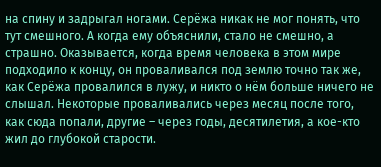на спину и задрыгал ногами. Серёжа никак не мог понять, что тут смешного. А когда ему объяснили, стало не смешно, а страшно. Оказывается, когда время человека в этом мире подходило к концу, он проваливался под землю точно так же, как Серёжа провалился в лужу, и никто о нём больше ничего не слышал. Некоторые проваливались через месяц после того, как сюда попали, другие – через годы, десятилетия, а кое-кто жил до глубокой старости.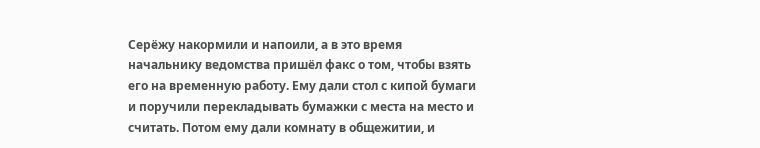Серёжу накормили и напоили, а в это время начальнику ведомства пришёл факс о том, чтобы взять его на временную работу. Ему дали стол с кипой бумаги и поручили перекладывать бумажки с места на место и считать. Потом ему дали комнату в общежитии, и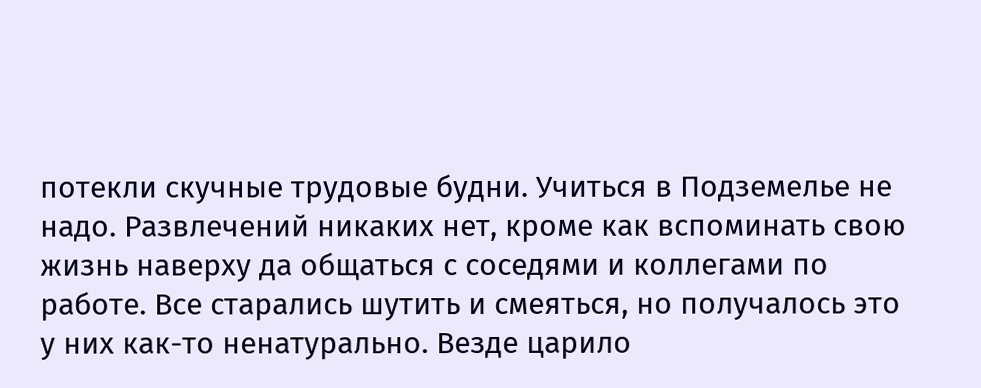потекли скучные трудовые будни. Учиться в Подземелье не надо. Развлечений никаких нет, кроме как вспоминать свою жизнь наверху да общаться с соседями и коллегами по работе. Все старались шутить и смеяться, но получалось это у них как-то ненатурально. Везде царило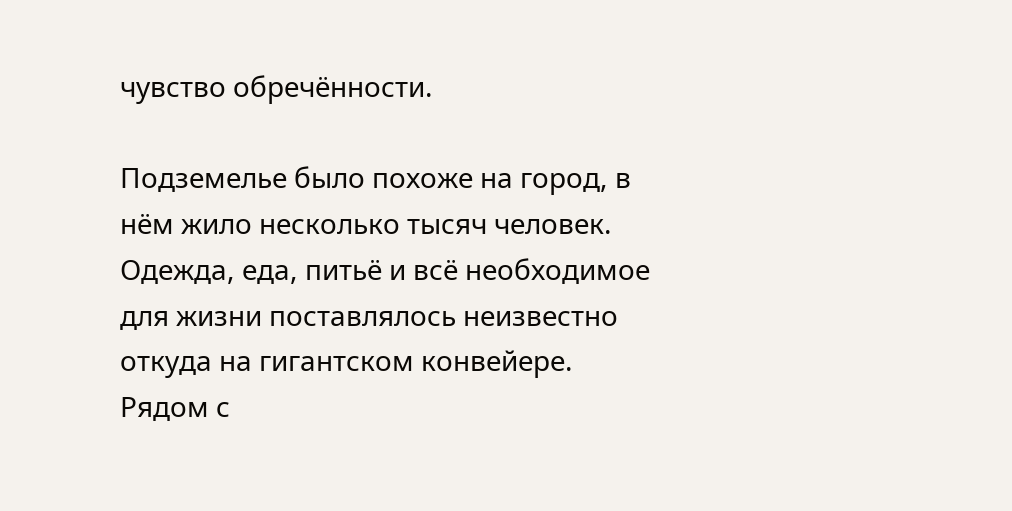чувство обречённости.

Подземелье было похоже на город, в нём жило несколько тысяч человек. Одежда, еда, питьё и всё необходимое для жизни поставлялось неизвестно откуда на гигантском конвейере. Рядом с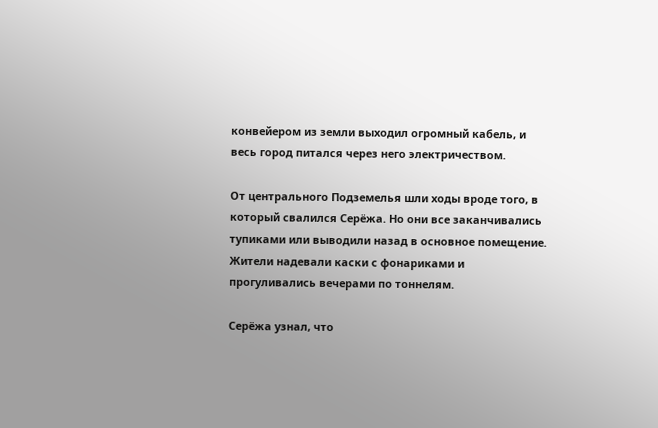конвейером из земли выходил огромный кабель, и весь город питался через него электричеством.

От центрального Подземелья шли ходы вроде того, в который свалился Серёжа. Но они все заканчивались тупиками или выводили назад в основное помещение. Жители надевали каски с фонариками и прогуливались вечерами по тоннелям.

Серёжа узнал, что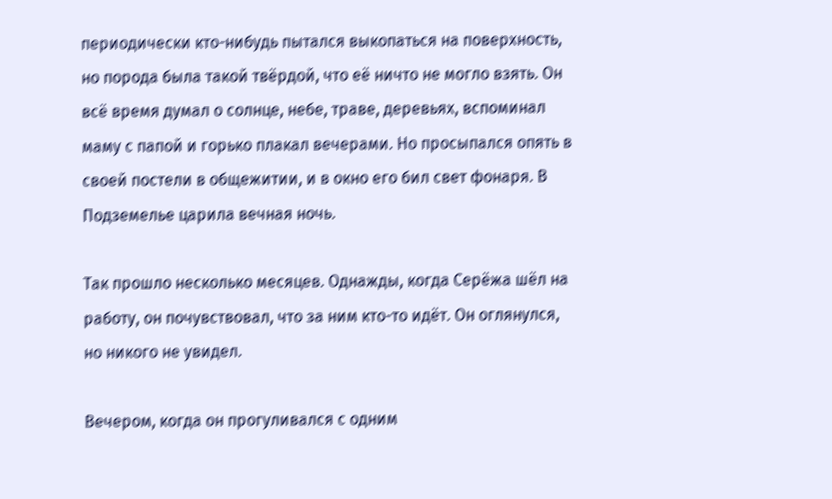периодически кто-нибудь пытался выкопаться на поверхность, но порода была такой твёрдой, что её ничто не могло взять. Он всё время думал о солнце, небе, траве, деревьях, вспоминал маму с папой и горько плакал вечерами. Но просыпался опять в своей постели в общежитии, и в окно его бил свет фонаря. В Подземелье царила вечная ночь.

Так прошло несколько месяцев. Однажды, когда Серёжа шёл на работу, он почувствовал, что за ним кто-то идёт. Он оглянулся, но никого не увидел.

Вечером, когда он прогуливался с одним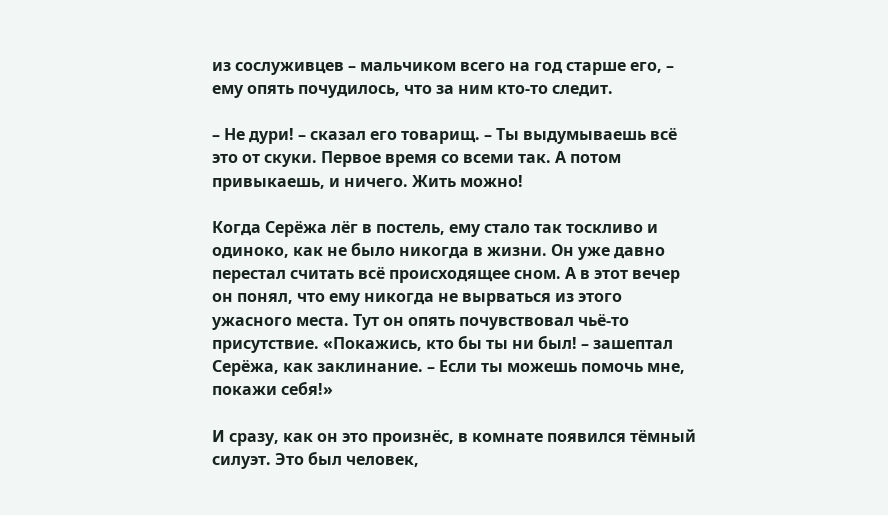из сослуживцев – мальчиком всего на год старше его, – ему опять почудилось, что за ним кто-то следит.

– Не дури! – сказал его товарищ. – Ты выдумываешь всё это от скуки. Первое время со всеми так. А потом привыкаешь, и ничего. Жить можно!

Когда Серёжа лёг в постель, ему стало так тоскливо и одиноко, как не было никогда в жизни. Он уже давно перестал считать всё происходящее сном. А в этот вечер он понял, что ему никогда не вырваться из этого ужасного места. Тут он опять почувствовал чьё-то присутствие. «Покажись, кто бы ты ни был! – зашептал Серёжа, как заклинание. – Если ты можешь помочь мне, покажи себя!»

И сразу, как он это произнёс, в комнате появился тёмный силуэт. Это был человек,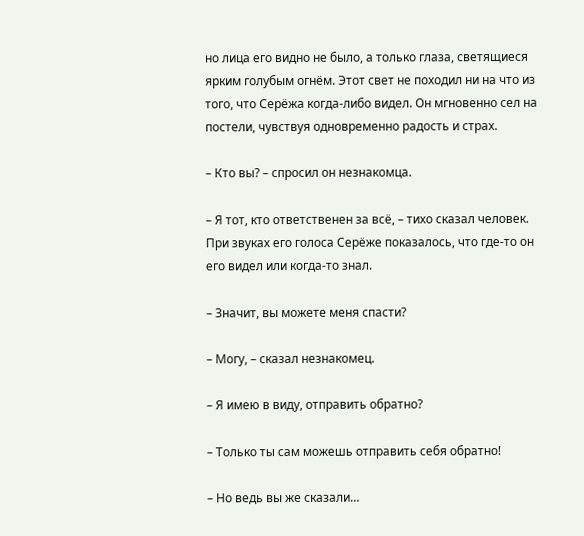но лица его видно не было, а только глаза, светящиеся ярким голубым огнём. Этот свет не походил ни на что из того, что Серёжа когда-либо видел. Он мгновенно сел на постели, чувствуя одновременно радость и страх.

– Кто вы? – спросил он незнакомца.

– Я тот, кто ответственен за всё, – тихо сказал человек. При звуках его голоса Серёже показалось, что где-то он его видел или когда-то знал.

– Значит, вы можете меня спасти?

– Могу, – сказал незнакомец.

– Я имею в виду, отправить обратно?

– Только ты сам можешь отправить себя обратно!

– Но ведь вы же сказали…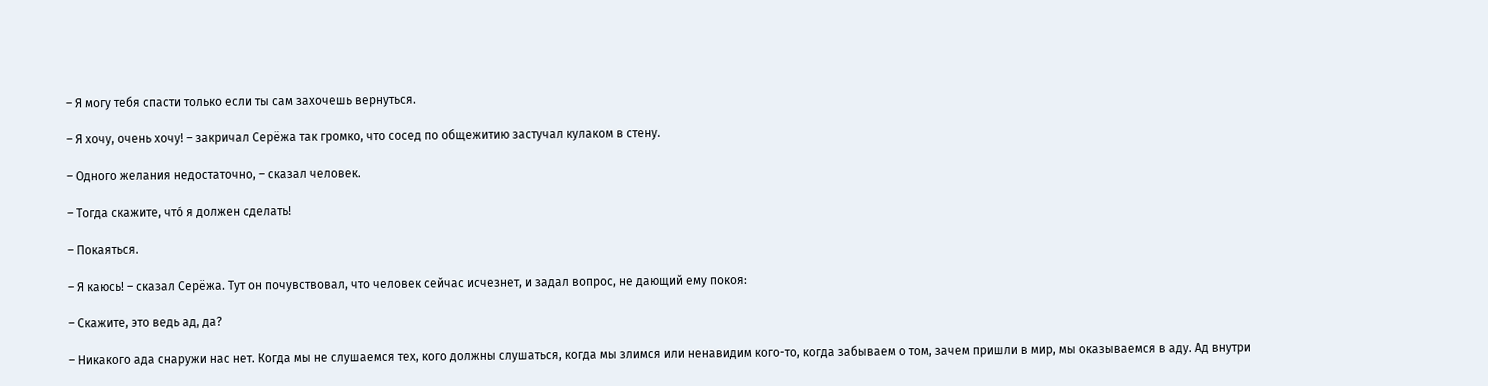– Я могу тебя спасти только если ты сам захочешь вернуться.

– Я хочу, очень хочу! – закричал Серёжа так громко, что сосед по общежитию застучал кулаком в стену.

– Одного желания недостаточно, – сказал человек.

– Тогда скажите, чтó я должен сделать!

– Покаяться.

– Я каюсь! – сказал Серёжа. Тут он почувствовал, что человек сейчас исчезнет, и задал вопрос, не дающий ему покоя:

– Скажите, это ведь ад, да?

– Никакого ада снаружи нас нет. Когда мы не слушаемся тех, кого должны слушаться, когда мы злимся или ненавидим кого-то, когда забываем о том, зачем пришли в мир, мы оказываемся в аду. Ад внутри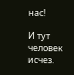нас!

И тут человек исчез.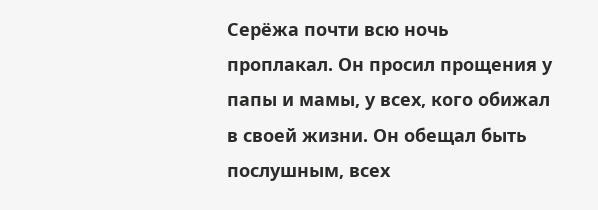Серёжа почти всю ночь проплакал. Он просил прощения у папы и мамы, у всех, кого обижал в своей жизни. Он обещал быть послушным, всех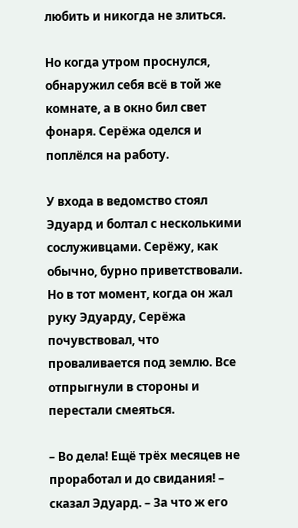любить и никогда не злиться.

Но когда утром проснулся, обнаружил себя всё в той же комнате, а в окно бил свет фонаря. Серёжа оделся и поплёлся на работу.

У входа в ведомство стоял Эдуард и болтал с несколькими сослуживцами. Серёжу, как обычно, бурно приветствовали. Но в тот момент, когда он жал руку Эдуарду, Серёжа почувствовал, что проваливается под землю. Все отпрыгнули в стороны и перестали смеяться.

– Во дела! Ещё трёх месяцев не проработал и до свидания! – сказал Эдуард. – За что ж его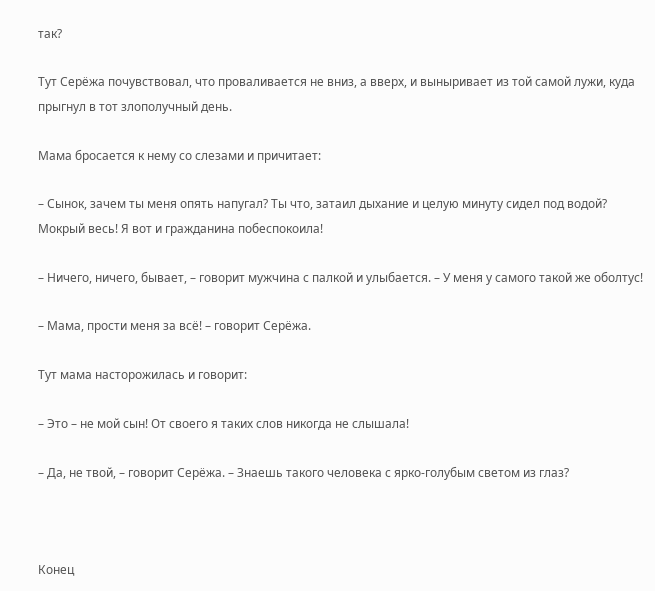так?

Тут Серёжа почувствовал, что проваливается не вниз, а вверх, и выныривает из той самой лужи, куда прыгнул в тот злополучный день.

Мама бросается к нему со слезами и причитает:

– Сынок, зачем ты меня опять напугал? Ты что, затаил дыхание и целую минуту сидел под водой? Мокрый весь! Я вот и гражданина побеспокоила!

– Ничего, ничего, бывает, – говорит мужчина с палкой и улыбается. – У меня у самого такой же оболтус!

– Мама, прости меня за всё! – говорит Серёжа.

Тут мама насторожилась и говорит:

– Это – не мой сын! От своего я таких слов никогда не слышала!

– Да, не твой, – говорит Серёжа. – Знаешь такого человека с ярко-голубым светом из глаз?



Конец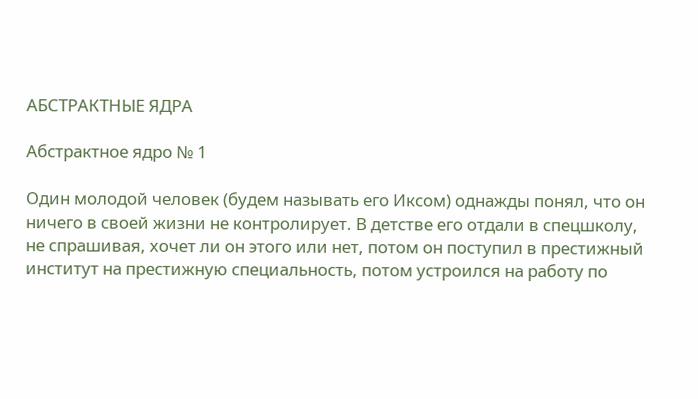АБСТРАКТНЫЕ ЯДРА

Абстрактное ядро № 1

Один молодой человек (будем называть его Иксом) однажды понял, что он ничего в своей жизни не контролирует. В детстве его отдали в спецшколу, не спрашивая, хочет ли он этого или нет, потом он поступил в престижный институт на престижную специальность, потом устроился на работу по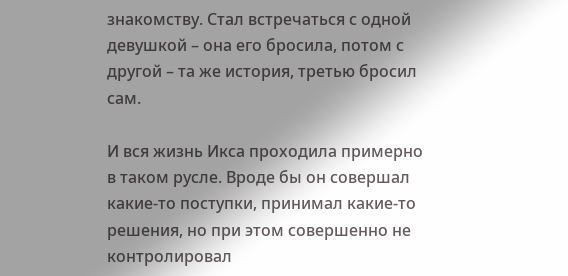знакомству. Стал встречаться с одной девушкой – она его бросила, потом с другой – та же история, третью бросил сам.

И вся жизнь Икса проходила примерно в таком русле. Вроде бы он совершал какие-то поступки, принимал какие-то решения, но при этом совершенно не контролировал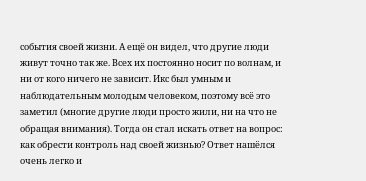события своей жизни. А ещё он видел, что другие люди живут точно так же. Всех их постоянно носит по волнам, и ни от кого ничего не зависит. Икс был умным и наблюдательным молодым человеком, поэтому всё это заметил (многие другие люди просто жили, ни на что не обращая внимания). Тогда он стал искать ответ на вопрос: как обрести контроль над своей жизнью? Ответ нашёлся очень легко и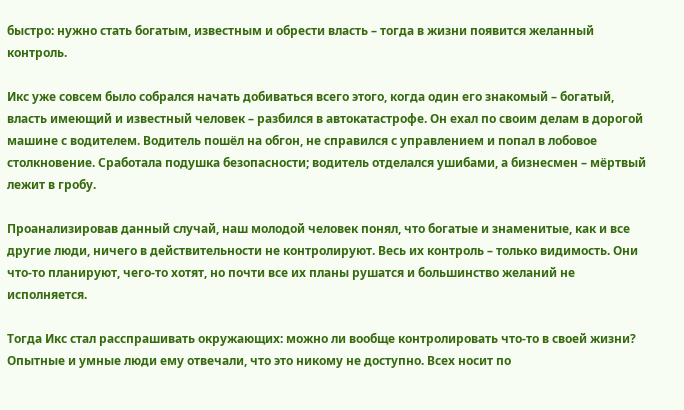быстро: нужно стать богатым, известным и обрести власть – тогда в жизни появится желанный контроль.

Икс уже совсем было собрался начать добиваться всего этого, когда один его знакомый – богатый, власть имеющий и известный человек – разбился в автокатастрофе. Он ехал по своим делам в дорогой машине с водителем. Водитель пошёл на обгон, не справился с управлением и попал в лобовое столкновение. Сработала подушка безопасности; водитель отделался ушибами, а бизнесмен – мёртвый лежит в гробу.

Проанализировав данный случай, наш молодой человек понял, что богатые и знаменитые, как и все другие люди, ничего в действительности не контролируют. Весь их контроль – только видимость. Они что-то планируют, чего-то хотят, но почти все их планы рушатся и большинство желаний не исполняется.

Тогда Икс стал расспрашивать окружающих: можно ли вообще контролировать что-то в своей жизни? Опытные и умные люди ему отвечали, что это никому не доступно. Всех носит по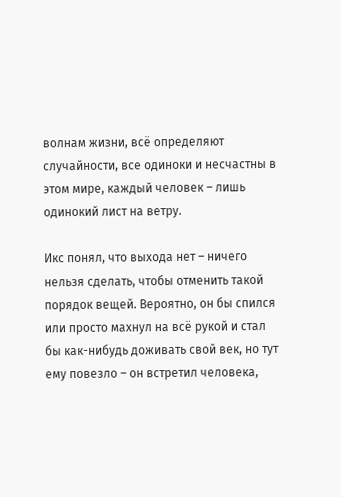волнам жизни, всё определяют случайности, все одиноки и несчастны в этом мире, каждый человек – лишь одинокий лист на ветру.

Икс понял, что выхода нет – ничего нельзя сделать, чтобы отменить такой порядок вещей. Вероятно, он бы спился или просто махнул на всё рукой и стал бы как-нибудь доживать свой век, но тут ему повезло – он встретил человека,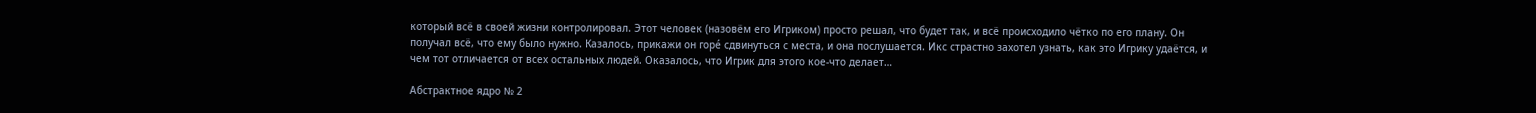который всё в своей жизни контролировал. Этот человек (назовём его Игриком) просто решал, что будет так, и всё происходило чётко по его плану. Он получал всё, что ему было нужно. Казалось, прикажи он горé сдвинуться с места, и она послушается. Икс страстно захотел узнать, как это Игрику удаётся, и чем тот отличается от всех остальных людей. Оказалось, что Игрик для этого кое-что делает…

Абстрактное ядро № 2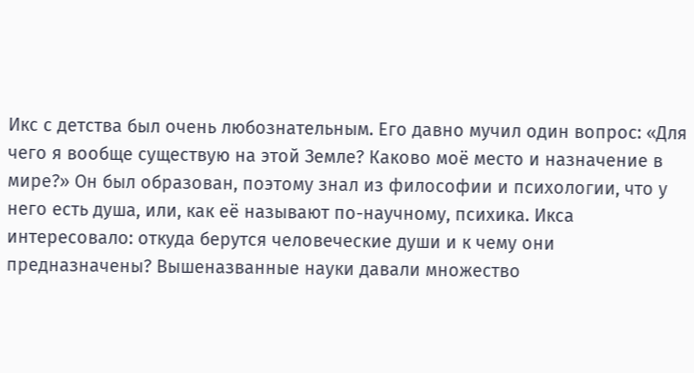Икс с детства был очень любознательным. Его давно мучил один вопрос: «Для чего я вообще существую на этой Земле? Каково моё место и назначение в мире?» Он был образован, поэтому знал из философии и психологии, что у него есть душа, или, как её называют по-научному, психика. Икса интересовало: откуда берутся человеческие души и к чему они предназначены? Вышеназванные науки давали множество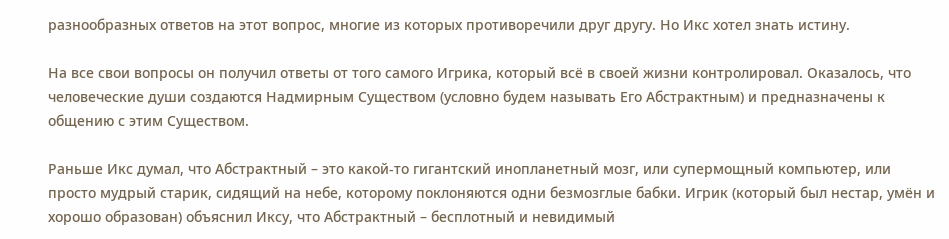разнообразных ответов на этот вопрос, многие из которых противоречили друг другу. Но Икс хотел знать истину.

На все свои вопросы он получил ответы от того самого Игрика, который всё в своей жизни контролировал. Оказалось, что человеческие души создаются Надмирным Существом (условно будем называть Его Абстрактным) и предназначены к общению с этим Существом.

Раньше Икс думал, что Абстрактный – это какой-то гигантский инопланетный мозг, или супермощный компьютер, или просто мудрый старик, сидящий на небе, которому поклоняются одни безмозглые бабки. Игрик (который был нестар, умён и хорошо образован) объяснил Иксу, что Абстрактный – бесплотный и невидимый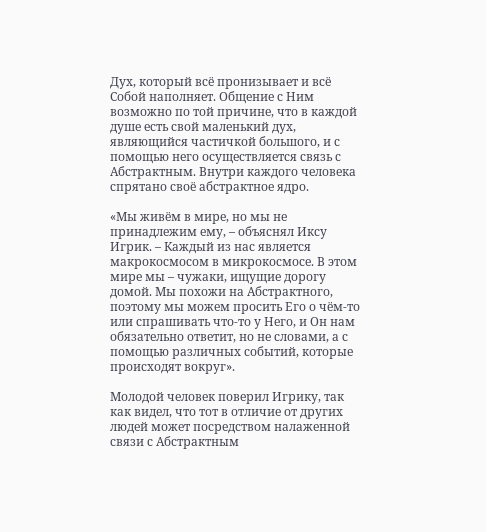Дух, который всё пронизывает и всё Собой наполняет. Общение с Ним возможно по той причине, что в каждой душе есть свой маленький дух, являющийся частичкой большого, и с помощью него осуществляется связь с Абстрактным. Внутри каждого человека спрятано своё абстрактное ядро.

«Мы живём в мире, но мы не принадлежим ему, – объяснял Иксу Игрик. – Каждый из нас является макрокосмосом в микрокосмосе. В этом мире мы – чужаки, ищущие дорогу домой. Мы похожи на Абстрактного, поэтому мы можем просить Его о чём-то или спрашивать что-то у Него, и Он нам обязательно ответит, но не словами, а с помощью различных событий, которые происходят вокруг».

Молодой человек поверил Игрику, так как видел, что тот в отличие от других людей может посредством налаженной связи с Абстрактным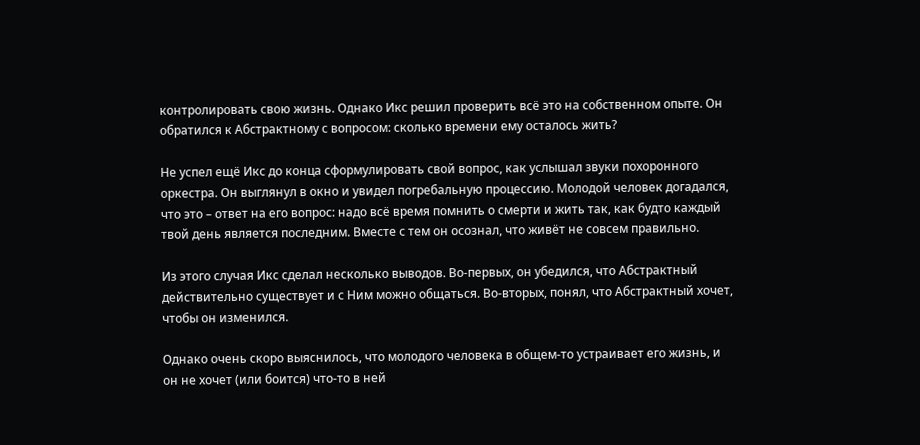контролировать свою жизнь. Однако Икс решил проверить всё это на собственном опыте. Он обратился к Абстрактному с вопросом: сколько времени ему осталось жить?

Не успел ещё Икс до конца сформулировать свой вопрос, как услышал звуки похоронного оркестра. Он выглянул в окно и увидел погребальную процессию. Молодой человек догадался, что это – ответ на его вопрос: надо всё время помнить о смерти и жить так, как будто каждый твой день является последним. Вместе с тем он осознал, что живёт не совсем правильно.

Из этого случая Икс сделал несколько выводов. Во-первых, он убедился, что Абстрактный действительно существует и с Ним можно общаться. Во-вторых, понял, что Абстрактный хочет, чтобы он изменился.

Однако очень скоро выяснилось, что молодого человека в общем-то устраивает его жизнь, и он не хочет (или боится) что-то в ней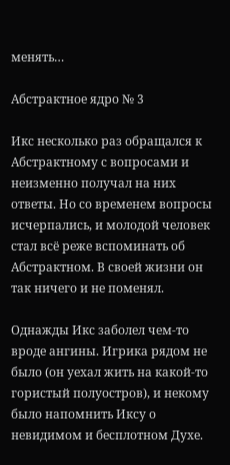менять…

Абстрактное ядро № 3

Икс несколько раз обращался к Абстрактному с вопросами и неизменно получал на них ответы. Но со временем вопросы исчерпались, и молодой человек стал всё реже вспоминать об Абстрактном. В своей жизни он так ничего и не поменял.

Однажды Икс заболел чем-то вроде ангины. Игрика рядом не было (он уехал жить на какой-то гористый полуостров), и некому было напомнить Иксу о невидимом и бесплотном Духе.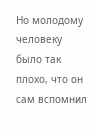Но молодому человеку было так плохо, что он сам вспомнил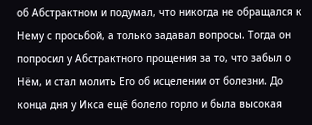об Абстрактном и подумал, что никогда не обращался к Нему с просьбой, а только задавал вопросы. Тогда он попросил у Абстрактного прощения за то, что забыл о Нём, и стал молить Его об исцелении от болезни. До конца дня у Икса ещё болело горло и была высокая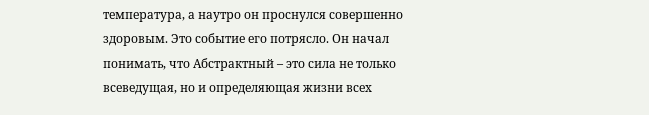температура, а наутро он проснулся совершенно здоровым. Это событие его потрясло. Он начал понимать, что Абстрактный – это сила не только всеведущая, но и определяющая жизни всех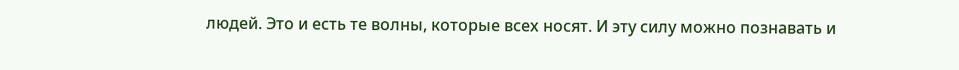людей. Это и есть те волны, которые всех носят. И эту силу можно познавать и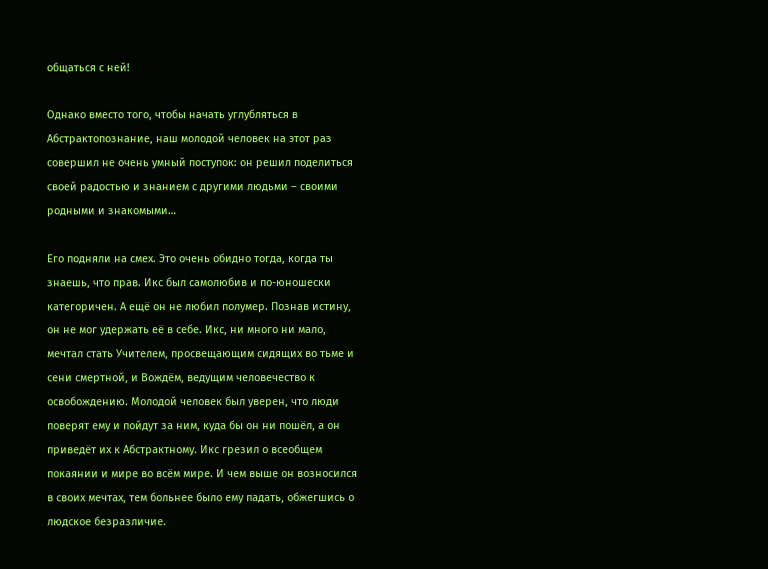общаться с ней!

Однако вместо того, чтобы начать углубляться в Абстрактопознание, наш молодой человек на этот раз совершил не очень умный поступок: он решил поделиться своей радостью и знанием с другими людьми – своими родными и знакомыми…

Его подняли на смех. Это очень обидно тогда, когда ты знаешь, что прав. Икс был самолюбив и по-юношески категоричен. А ещё он не любил полумер. Познав истину, он не мог удержать её в себе. Икс, ни много ни мало, мечтал стать Учителем, просвещающим сидящих во тьме и сени смертной, и Вождём, ведущим человечество к освобождению. Молодой человек был уверен, что люди поверят ему и пойдут за ним, куда бы он ни пошёл, а он приведёт их к Абстрактному. Икс грезил о всеобщем покаянии и мире во всём мире. И чем выше он возносился в своих мечтах, тем больнее было ему падать, обжегшись о людское безразличие.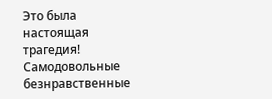Это была настоящая трагедия! Самодовольные безнравственные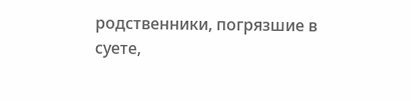родственники, погрязшие в суете,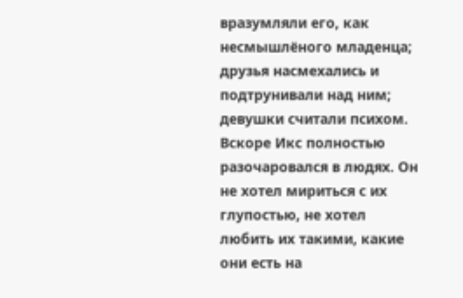вразумляли его, как несмышлёного младенца; друзья насмехались и подтрунивали над ним; девушки считали психом. Вскоре Икс полностью разочаровался в людях. Он не хотел мириться с их глупостью, не хотел любить их такими, какие они есть на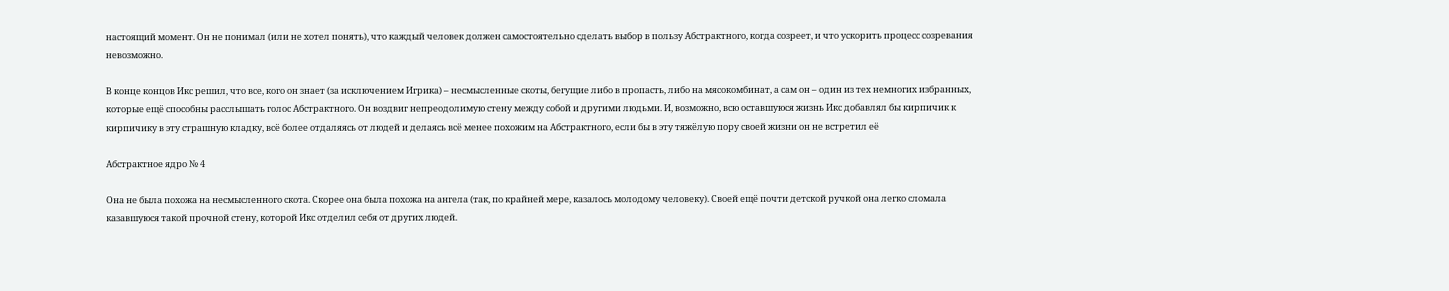настоящий момент. Он не понимал (или не хотел понять), что каждый человек должен самостоятельно сделать выбор в пользу Абстрактного, когда созреет, и что ускорить процесс созревания невозможно.

В конце концов Икс решил, что все, кого он знает (за исключением Игрика) – несмысленные скоты, бегущие либо в пропасть, либо на мясокомбинат, а сам он – один из тех немногих избранных, которые ещё способны расслышать голос Абстрактного. Он воздвиг непреодолимую стену между собой и другими людьми. И, возможно, всю оставшуюся жизнь Икс добавлял бы кирпичик к кирпичику в эту страшную кладку, всё более отдаляясь от людей и делаясь всё менее похожим на Абстрактного, если бы в эту тяжёлую пору своей жизни он не встретил её

Абстрактное ядро № 4

Она не была похожа на несмысленного скота. Скорее она была похожа на ангела (так, по крайней мере, казалось молодому человеку). Своей ещё почти детской ручкой она легко сломала казавшуюся такой прочной стену, которой Икс отделил себя от других людей.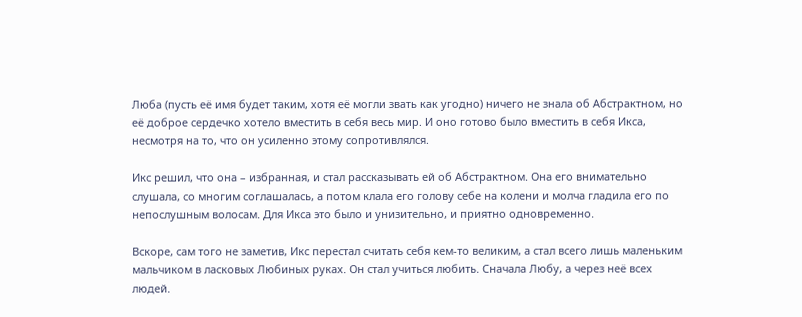Люба (пусть её имя будет таким, хотя её могли звать как угодно) ничего не знала об Абстрактном, но её доброе сердечко хотело вместить в себя весь мир. И оно готово было вместить в себя Икса, несмотря на то, что он усиленно этому сопротивлялся.

Икс решил, что она – избранная, и стал рассказывать ей об Абстрактном. Она его внимательно слушала, со многим соглашалась, а потом клала его голову себе на колени и молча гладила его по непослушным волосам. Для Икса это было и унизительно, и приятно одновременно.

Вскоре, сам того не заметив, Икс перестал считать себя кем-то великим, а стал всего лишь маленьким мальчиком в ласковых Любиных руках. Он стал учиться любить. Сначала Любу, а через неё всех людей.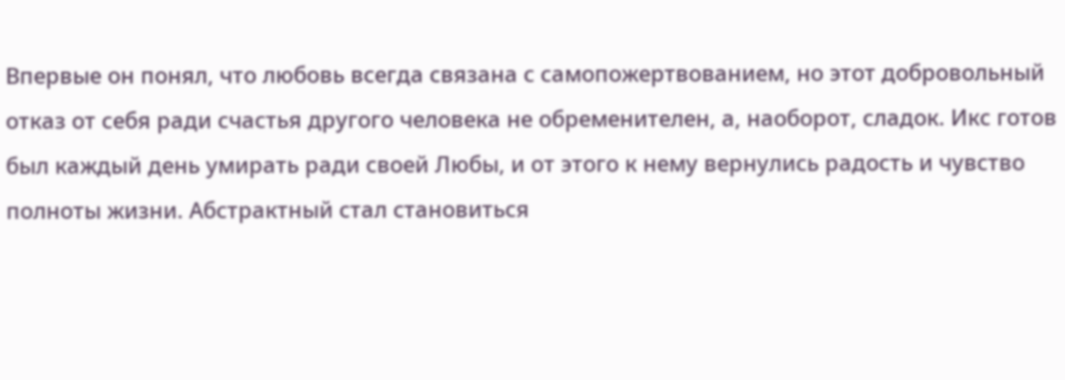Впервые он понял, что любовь всегда связана с самопожертвованием, но этот добровольный отказ от себя ради счастья другого человека не обременителен, а, наоборот, сладок. Икс готов был каждый день умирать ради своей Любы, и от этого к нему вернулись радость и чувство полноты жизни. Абстрактный стал становиться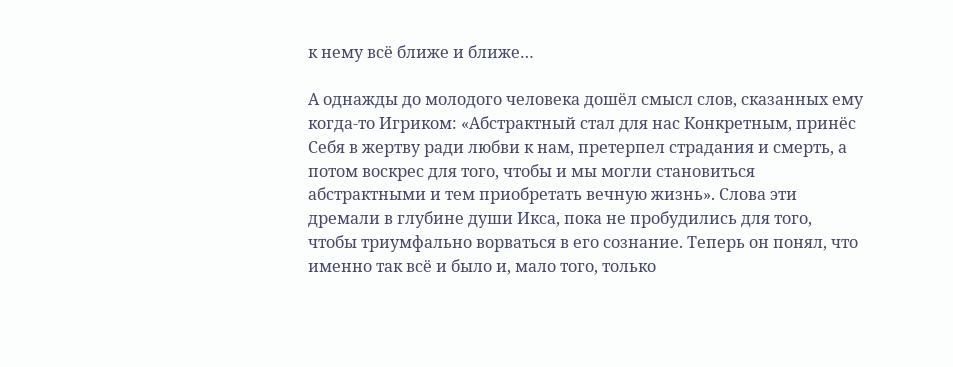к нему всё ближе и ближе…

А однажды до молодого человека дошёл смысл слов, сказанных ему когда-то Игриком: «Абстрактный стал для нас Конкретным, принёс Себя в жертву ради любви к нам, претерпел страдания и смерть, а потом воскрес для того, чтобы и мы могли становиться абстрактными и тем приобретать вечную жизнь». Слова эти дремали в глубине души Икса, пока не пробудились для того, чтобы триумфально ворваться в его сознание. Теперь он понял, что именно так всё и было и, мало того, только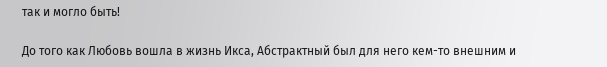так и могло быть!

До того как Любовь вошла в жизнь Икса, Абстрактный был для него кем-то внешним и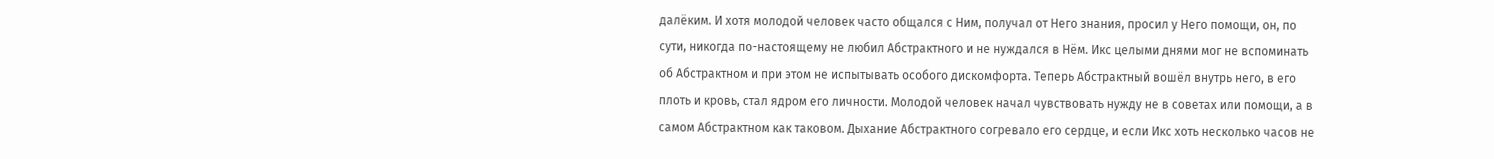далёким. И хотя молодой человек часто общался с Ним, получал от Него знания, просил у Него помощи, он, по сути, никогда по-настоящему не любил Абстрактного и не нуждался в Нём. Икс целыми днями мог не вспоминать об Абстрактном и при этом не испытывать особого дискомфорта. Теперь Абстрактный вошёл внутрь него, в его плоть и кровь, стал ядром его личности. Молодой человек начал чувствовать нужду не в советах или помощи, а в самом Абстрактном как таковом. Дыхание Абстрактного согревало его сердце, и если Икс хоть несколько часов не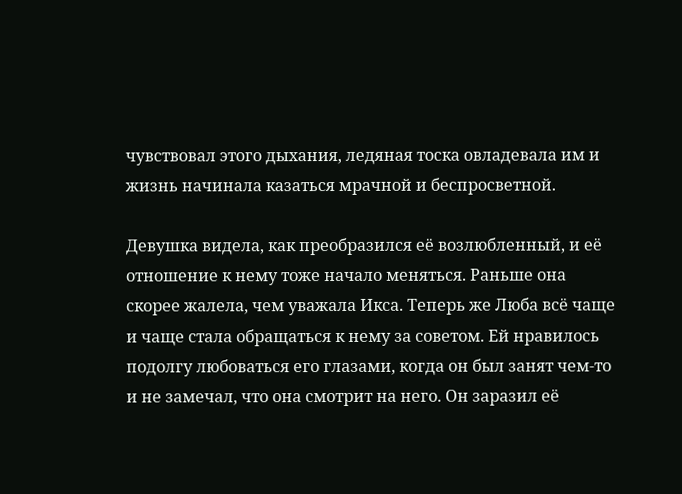чувствовал этого дыхания, ледяная тоска овладевала им и жизнь начинала казаться мрачной и беспросветной.

Девушка видела, как преобразился её возлюбленный, и её отношение к нему тоже начало меняться. Раньше она скорее жалела, чем уважала Икса. Теперь же Люба всё чаще и чаще стала обращаться к нему за советом. Ей нравилось подолгу любоваться его глазами, когда он был занят чем-то и не замечал, что она смотрит на него. Он заразил её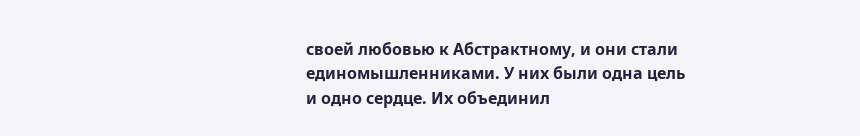своей любовью к Абстрактному, и они стали единомышленниками. У них были одна цель и одно сердце. Их объединил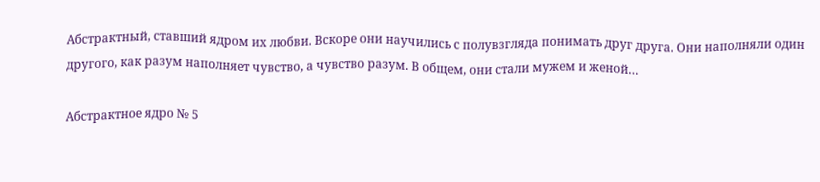Абстрактный, ставший ядром их любви. Вскоре они научились с полувзгляда понимать друг друга. Они наполняли один другого, как разум наполняет чувство, а чувство разум. В общем, они стали мужем и женой…

Абстрактное ядро № 5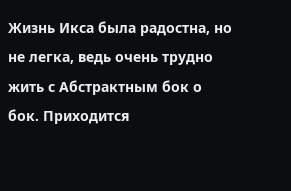Жизнь Икса была радостна, но не легка, ведь очень трудно жить с Абстрактным бок о бок. Приходится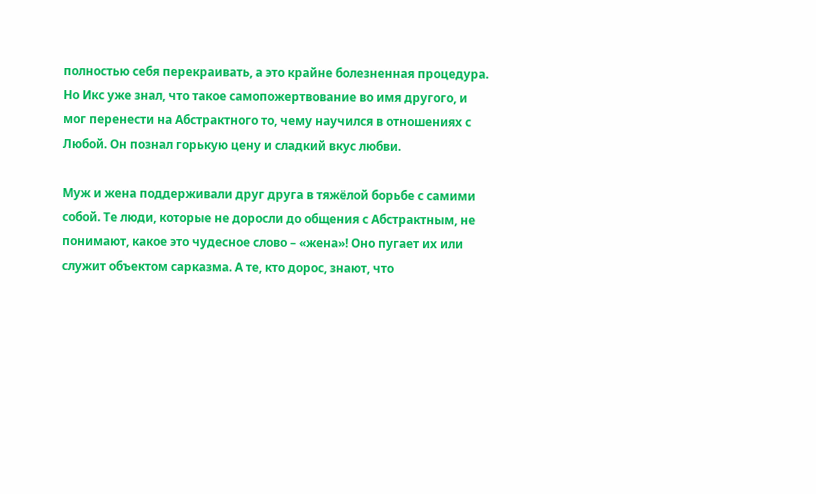полностью себя перекраивать, а это крайне болезненная процедура. Но Икс уже знал, что такое самопожертвование во имя другого, и мог перенести на Абстрактного то, чему научился в отношениях с Любой. Он познал горькую цену и сладкий вкус любви.

Муж и жена поддерживали друг друга в тяжёлой борьбе с самими собой. Те люди, которые не доросли до общения с Абстрактным, не понимают, какое это чудесное слово – «жена»! Оно пугает их или служит объектом сарказма. А те, кто дорос, знают, что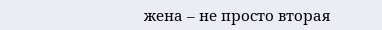жена – не просто вторая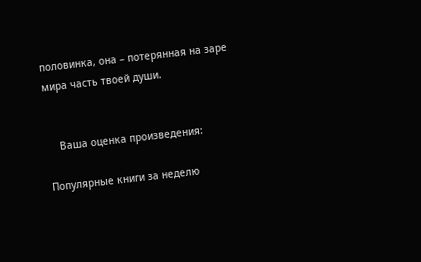половинка, она – потерянная на заре мира часть твоей души.


    Ваша оценка произведения:

Популярные книги за неделю